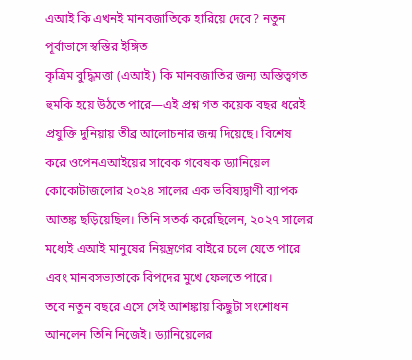এআই কি এখনই মানবজাতিকে হারিয়ে দেবে? নতুন পূর্বাভাসে স্বস্তির ইঙ্গিত
কৃত্রিম বুদ্ধিমত্তা (এআই) কি মানবজাতির জন্য অস্তিত্বগত হুমকি হয়ে উঠতে পারে—এই প্রশ্ন গত কয়েক বছর ধরেই প্রযুক্তি দুনিয়ায় তীব্র আলোচনার জন্ম দিয়েছে। বিশেষ করে ওপেনএআইয়ের সাবেক গবেষক ড্যানিয়েল কোকোটাজলোর ২০২৪ সালের এক ভবিষ্যদ্বাণী ব্যাপক আতঙ্ক ছড়িয়েছিল। তিনি সতর্ক করেছিলেন, ২০২৭ সালের মধ্যেই এআই মানুষের নিয়ন্ত্রণের বাইরে চলে যেতে পারে এবং মানবসভ্যতাকে বিপদের মুখে ফেলতে পারে।
তবে নতুন বছরে এসে সেই আশঙ্কায় কিছুটা সংশোধন আনলেন তিনি নিজেই। ড্যানিয়েলের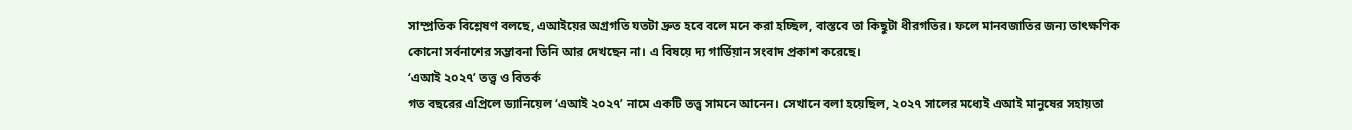সাম্প্রতিক বিশ্লেষণ বলছে, এআইয়ের অগ্রগতি যতটা দ্রুত হবে বলে মনে করা হচ্ছিল, বাস্তবে তা কিছুটা ধীরগতির। ফলে মানবজাতির জন্য তাৎক্ষণিক কোনো সর্বনাশের সম্ভাবনা তিনি আর দেখছেন না। এ বিষয়ে দ্য গার্ডিয়ান সংবাদ প্রকাশ করেছে।
‘এআই ২০২৭’ তত্ত্ব ও বিতর্ক
গত বছরের এপ্রিলে ড্যানিয়েল ‘এআই ২০২৭’ নামে একটি তত্ত্ব সামনে আনেন। সেখানে বলা হয়েছিল, ২০২৭ সালের মধ্যেই এআই মানুষের সহায়তা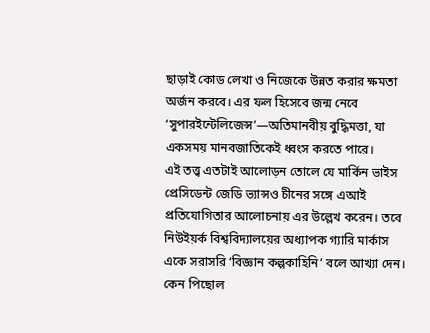ছাড়াই কোড লেখা ও নিজেকে উন্নত করার ক্ষমতা অর্জন করবে। এর ফল হিসেবে জন্ম নেবে ‘সুপারইন্টেলিজেন্স’—অতিমানবীয় বুদ্ধিমত্তা, যা একসময় মানবজাতিকেই ধ্বংস করতে পারে।
এই তত্ত্ব এতটাই আলোড়ন তোলে যে মার্কিন ভাইস প্রেসিডেন্ট জেডি ভ্যান্সও চীনের সঙ্গে এআই প্রতিযোগিতার আলোচনায় এর উল্লেখ করেন। তবে নিউইয়র্ক বিশ্ববিদ্যালয়ের অধ্যাপক গ্যারি মার্কাস একে সরাসরি ‘বিজ্ঞান কল্পকাহিনি’ বলে আখ্যা দেন।
কেন পিছোল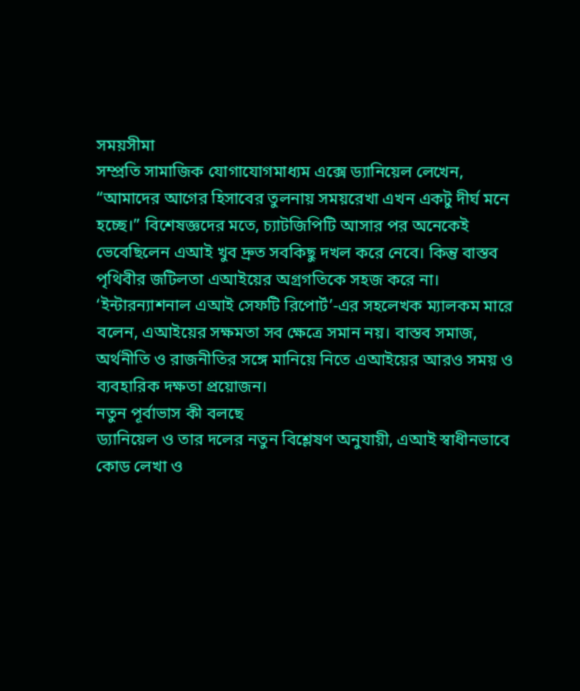সময়সীমা
সম্প্রতি সামাজিক যোগাযোগমাধ্যম এক্সে ড্যানিয়েল লেখেন, “আমাদের আগের হিসাবের তুলনায় সময়রেখা এখন একটু দীর্ঘ মনে হচ্ছে।” বিশেষজ্ঞদের মতে, চ্যাটজিপিটি আসার পর অনেকেই ভেবেছিলেন এআই খুব দ্রুত সবকিছু দখল করে নেবে। কিন্তু বাস্তব পৃথিবীর জটিলতা এআইয়ের অগ্রগতিকে সহজ করে না।
‘ইন্টারন্যাশনাল এআই সেফটি রিপোর্ট’-এর সহলেখক ম্যালকম মারে বলেন, এআইয়ের সক্ষমতা সব ক্ষেত্রে সমান নয়। বাস্তব সমাজ, অর্থনীতি ও রাজনীতির সঙ্গে মানিয়ে নিতে এআইয়ের আরও সময় ও ব্যবহারিক দক্ষতা প্রয়োজন।
নতুন পূর্বাভাস কী বলছে
ড্যানিয়েল ও তার দলের নতুন বিশ্লেষণ অনুযায়ী, এআই স্বাধীনভাবে কোড লেখা ও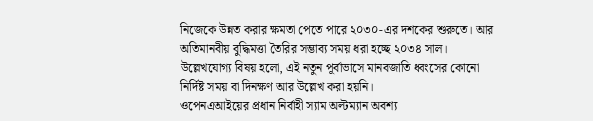নিজেকে উন্নত করার ক্ষমতা পেতে পারে ২০৩০-এর দশকের শুরুতে। আর অতিমানবীয় বুদ্ধিমত্তা তৈরির সম্ভাব্য সময় ধরা হচ্ছে ২০৩৪ সাল। উল্লেখযোগ্য বিষয় হলো, এই নতুন পূর্বাভাসে মানবজাতি ধ্বংসের কোনো নির্দিষ্ট সময় বা দিনক্ষণ আর উল্লেখ করা হয়নি।
ওপেনএআইয়ের প্রধান নির্বাহী স্যাম অল্টম্যান অবশ্য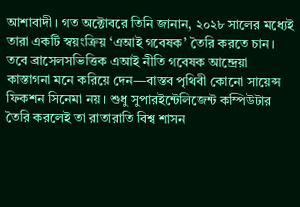আশাবাদী। গত অক্টোবরে তিনি জানান, ২০২৮ সালের মধ্যেই তারা একটি স্বয়ংক্রিয় ‘এআই গবেষক’ তৈরি করতে চান। তবে ব্রাসেলসভিত্তিক এআই নীতি গবেষক আন্দ্রেয়া কাস্তাগনা মনে করিয়ে দেন—বাস্তব পৃথিবী কোনো সায়েন্স ফিকশন সিনেমা নয়। শুধু সুপারইন্টেলিজেন্ট কম্পিউটার তৈরি করলেই তা রাতারাতি বিশ্ব শাসন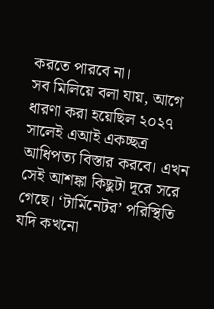করতে পারবে না।
সব মিলিয়ে বলা যায়, আগে ধারণা করা হয়েছিল ২০২৭ সালেই এআই একচ্ছত্র আধিপত্য বিস্তার করবে। এখন সেই আশঙ্কা কিছুটা দূরে সরে গেছে। ‘টার্মিনেটর’ পরিস্থিতি যদি কখনো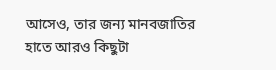আসেও, তার জন্য মানবজাতির হাতে আরও কিছুটা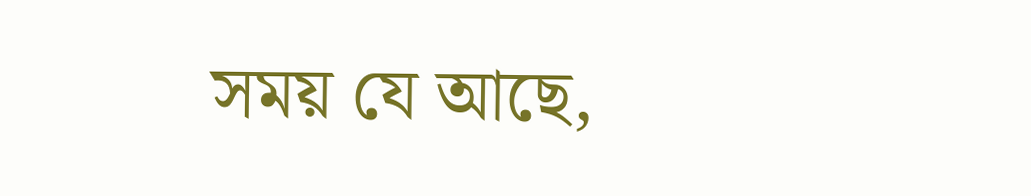সময় যে আছে,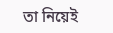তা নিয়েই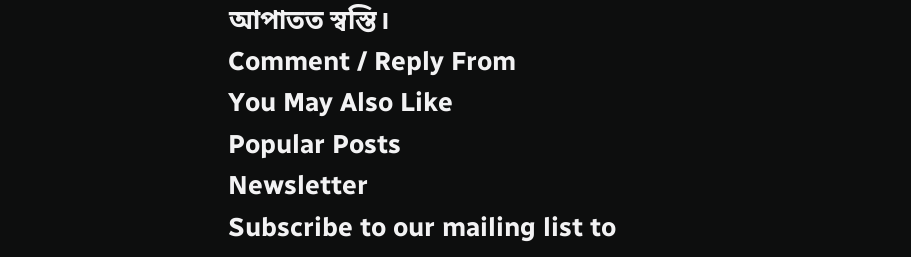আপাতত স্বস্তি।
Comment / Reply From
You May Also Like
Popular Posts
Newsletter
Subscribe to our mailing list to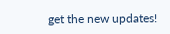get the new updates!